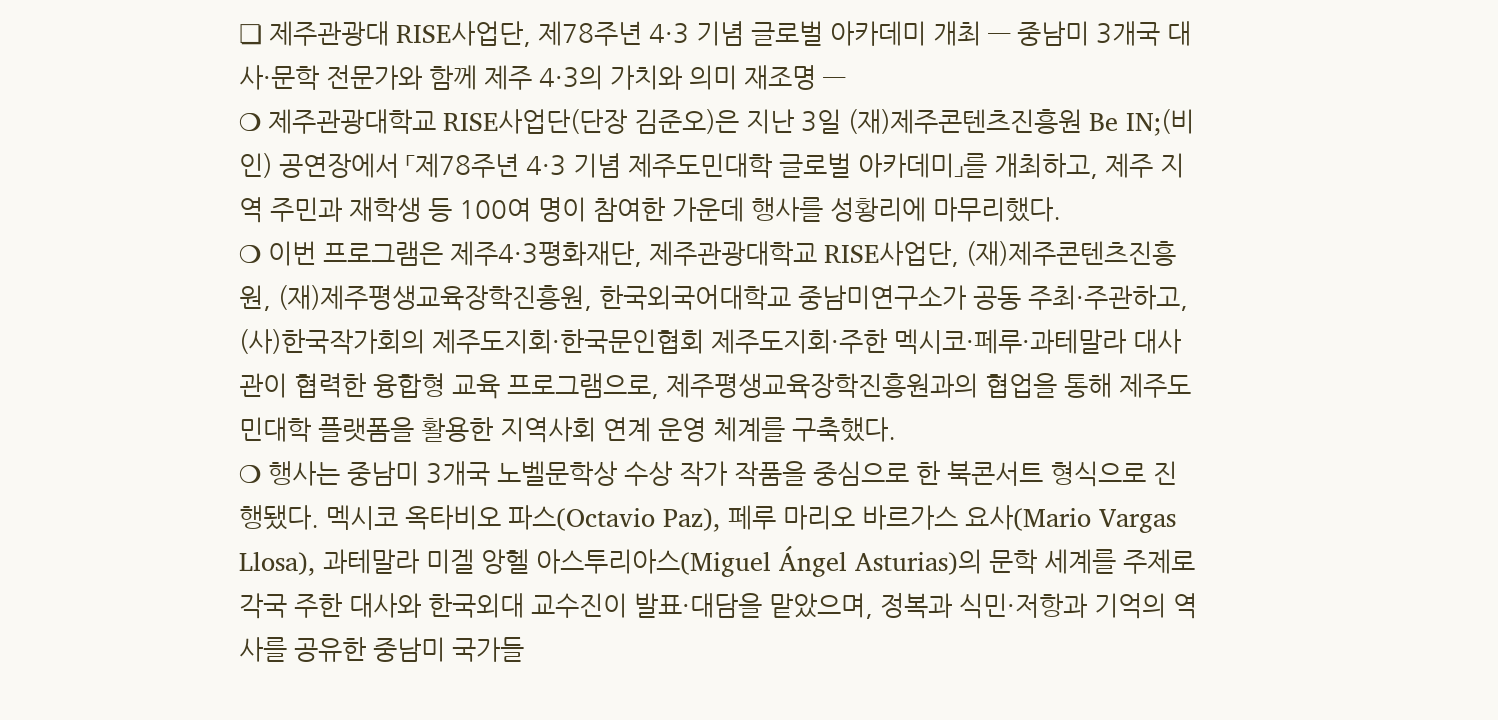❏ 제주관광대 RISE사업단, 제78주년 4·3 기념 글로벌 아카데미 개최 — 중남미 3개국 대사·문학 전문가와 함께 제주 4·3의 가치와 의미 재조명 —
❍ 제주관광대학교 RISE사업단(단장 김준오)은 지난 3일 (재)제주콘텐츠진흥원 Be IN;(비인) 공연장에서 「제78주년 4·3 기념 제주도민대학 글로벌 아카데미」를 개최하고, 제주 지역 주민과 재학생 등 100여 명이 참여한 가운데 행사를 성황리에 마무리했다.
❍ 이번 프로그램은 제주4·3평화재단, 제주관광대학교 RISE사업단, (재)제주콘텐츠진흥원, (재)제주평생교육장학진흥원, 한국외국어대학교 중남미연구소가 공동 주최·주관하고, (사)한국작가회의 제주도지회·한국문인협회 제주도지회·주한 멕시코·페루·과테말라 대사관이 협력한 융합형 교육 프로그램으로, 제주평생교육장학진흥원과의 협업을 통해 제주도민대학 플랫폼을 활용한 지역사회 연계 운영 체계를 구축했다.
❍ 행사는 중남미 3개국 노벨문학상 수상 작가 작품을 중심으로 한 북콘서트 형식으로 진행됐다. 멕시코 옥타비오 파스(Octavio Paz), 페루 마리오 바르가스 요사(Mario Vargas Llosa), 과테말라 미겔 앙헬 아스투리아스(Miguel Ángel Asturias)의 문학 세계를 주제로 각국 주한 대사와 한국외대 교수진이 발표·대담을 맡았으며, 정복과 식민·저항과 기억의 역사를 공유한 중남미 국가들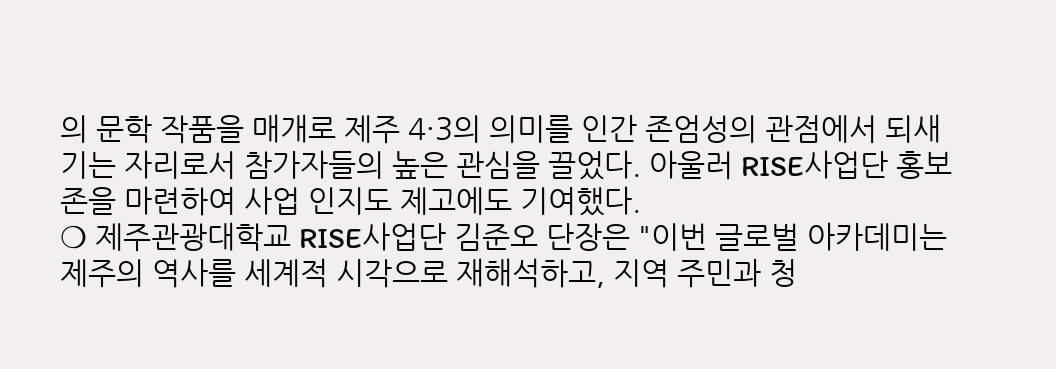의 문학 작품을 매개로 제주 4·3의 의미를 인간 존엄성의 관점에서 되새기는 자리로서 참가자들의 높은 관심을 끌었다. 아울러 RISE사업단 홍보존을 마련하여 사업 인지도 제고에도 기여했다.
❍ 제주관광대학교 RISE사업단 김준오 단장은 "이번 글로벌 아카데미는 제주의 역사를 세계적 시각으로 재해석하고, 지역 주민과 청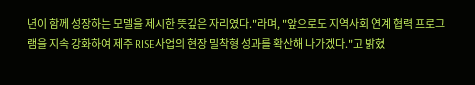년이 함께 성장하는 모델을 제시한 뜻깊은 자리였다."라며, "앞으로도 지역사회 연계 협력 프로그램을 지속 강화하여 제주 RISE사업의 현장 밀착형 성과를 확산해 나가겠다."고 밝혔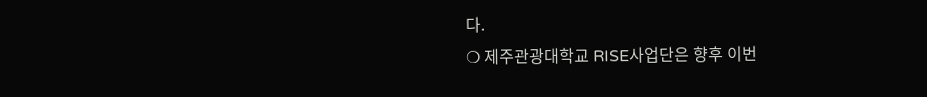다.
❍ 제주관광대학교 RISE사업단은 향후 이번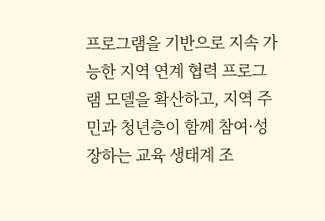프로그램을 기반으로 지속 가능한 지역 연계 협력 프로그램 모델을 확산하고, 지역 주민과 청년층이 함께 참여·성장하는 교육 생태계 조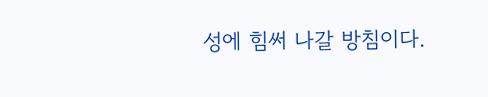성에 힘써 나갈 방침이다.